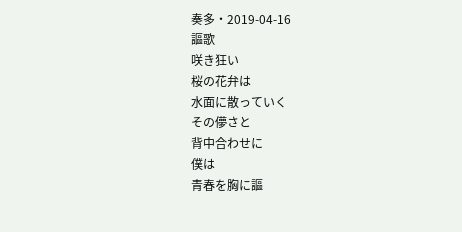奏多・2019-04-16
謳歌
咲き狂い
桜の花弁は
水面に散っていく
その儚さと
背中合わせに
僕は
青春を胸に謳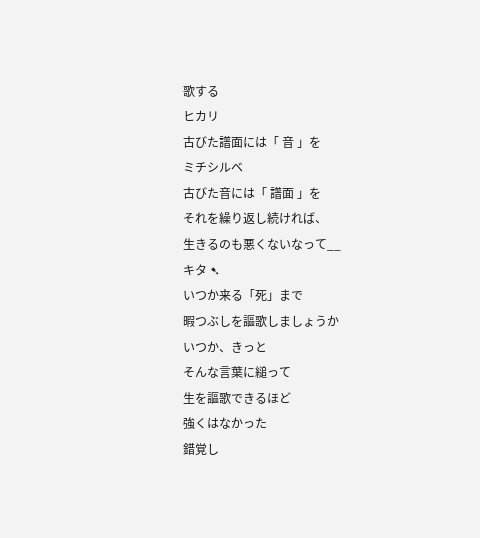歌する
ヒカリ
古びた譜面には「 音 」を
ミチシルベ
古びた音には「 譜面 」を
それを繰り返し続ければ、
生きるのも悪くないなって__
キタ ➷
いつか来る「死」まで
暇つぶしを謳歌しましょうか
いつか、きっと
そんな言葉に縋って
生を謳歌できるほど
強くはなかった
錯覚し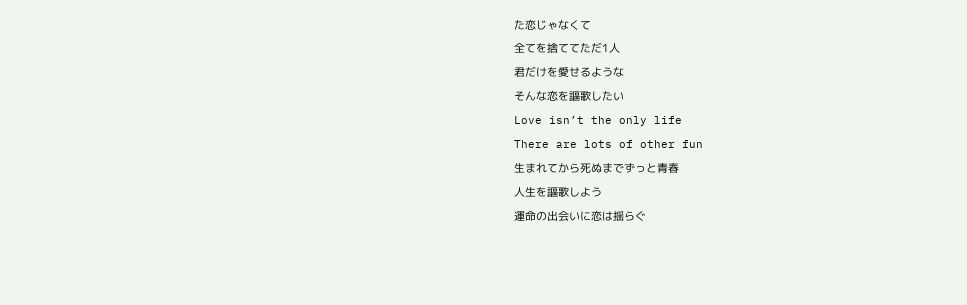た恋じゃなくて
全てを捨ててただ1人
君だけを愛せるような
そんな恋を謳歌したい
Love isn’t the only life
There are lots of other fun
生まれてから死ぬまでずっと青春
人生を謳歌しよう
運命の出会いに恋は揺らぐ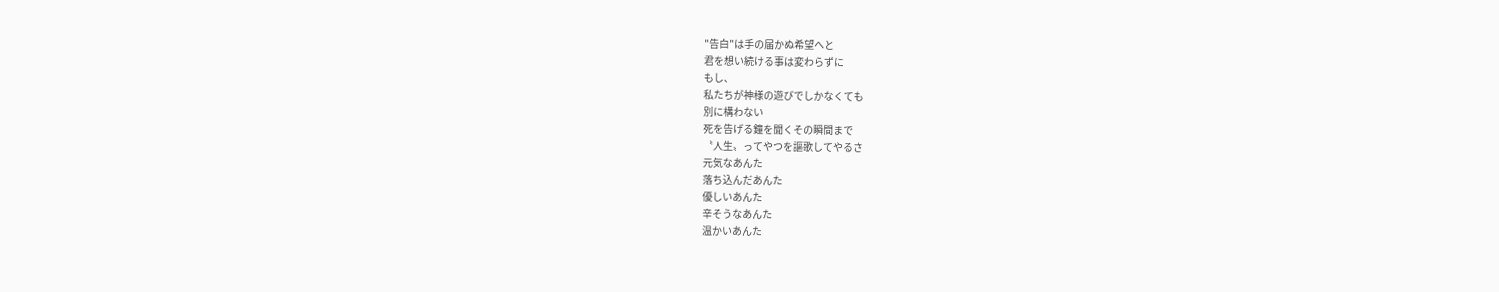"告白"は手の届かぬ希望へと
君を想い続ける事は変わらずに
もし、
私たちが神様の遊びでしかなくても
別に構わない
死を告げる鐘を聞くその瞬間まで
〝人生〟ってやつを謳歌してやるさ
元気なあんた
落ち込んだあんた
優しいあんた
辛そうなあんた
温かいあんた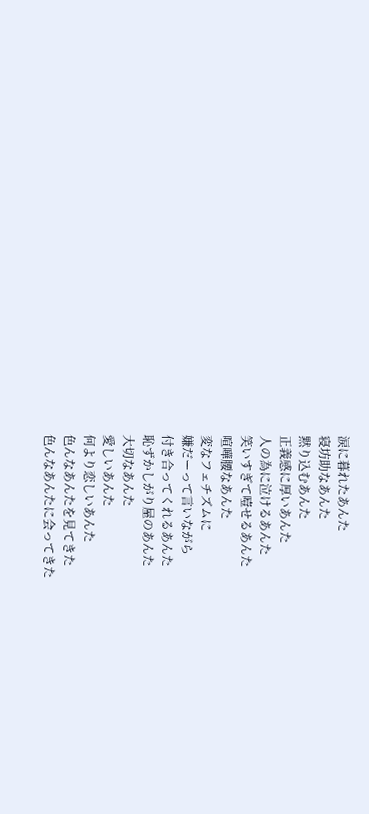涙に暮れたあんた
寝坊助なあんた
黙り込むあんた
正義感に厚いあんた
人の為に泣けるあんた
笑いすぎて噎せるあんた
喧嘩腰なあんた
変なフェチズムに
嫌だーって言いながら
付き合ってくれるあんた
恥ずかしがり屋のあんた
大切なあんた
愛しいあんた
何より恋しいあんた
色んなあんたを見てきた
色んなあんたに会ってきた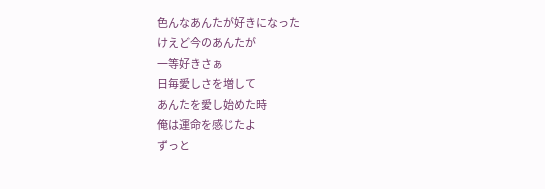色んなあんたが好きになった
けえど今のあんたが
一等好きさぁ
日毎愛しさを増して
あんたを愛し始めた時
俺は運命を感じたよ
ずっと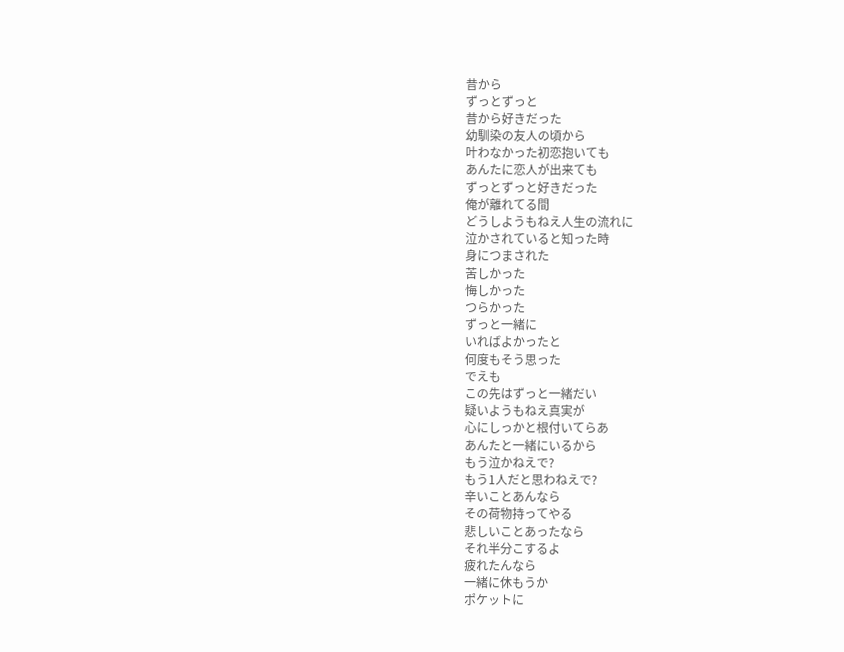昔から
ずっとずっと
昔から好きだった
幼馴染の友人の頃から
叶わなかった初恋抱いても
あんたに恋人が出来ても
ずっとずっと好きだった
俺が離れてる間
どうしようもねえ人生の流れに
泣かされていると知った時
身につまされた
苦しかった
悔しかった
つらかった
ずっと一緒に
いればよかったと
何度もそう思った
でえも
この先はずっと一緒だい
疑いようもねえ真実が
心にしっかと根付いてらあ
あんたと一緒にいるから
もう泣かねえで?
もう1人だと思わねえで?
辛いことあんなら
その荷物持ってやる
悲しいことあったなら
それ半分こするよ
疲れたんなら
一緒に休もうか
ポケットに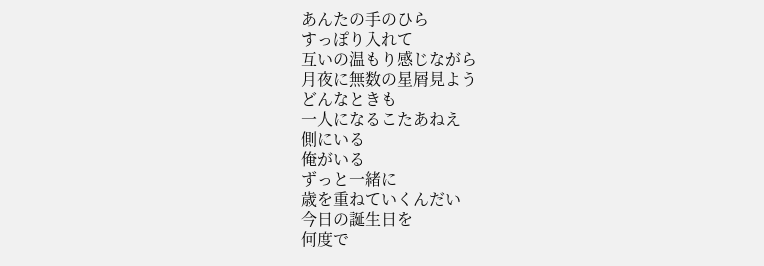あんたの手のひら
すっぽり入れて
互いの温もり感じながら
月夜に無数の星屑見よう
どんなときも
一人になるこたあねえ
側にいる
俺がいる
ずっと一緒に
歳を重ねていくんだい
今日の誕生日を
何度で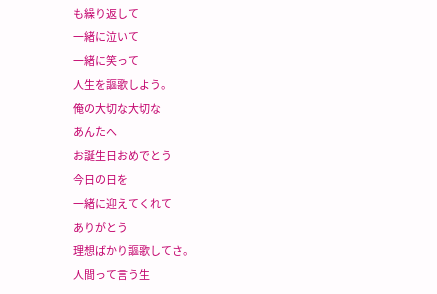も繰り返して
一緒に泣いて
一緒に笑って
人生を謳歌しよう。
俺の大切な大切な
あんたへ
お誕生日おめでとう
今日の日を
一緒に迎えてくれて
ありがとう
理想ばかり謳歌してさ。
人間って言う生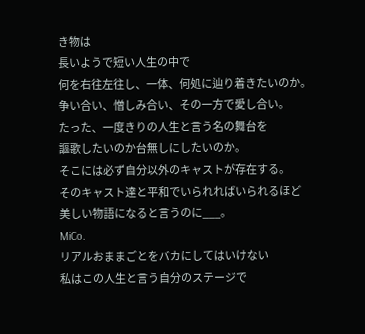き物は
長いようで短い人生の中で
何を右往左往し、一体、何処に辿り着きたいのか。
争い合い、憎しみ合い、その一方で愛し合い。
たった、一度きりの人生と言う名の舞台を
謳歌したいのか台無しにしたいのか。
そこには必ず自分以外のキャストが存在する。
そのキャスト達と平和でいられればいられるほど
美しい物語になると言うのに___。
MiCo.
リアルおままごとをバカにしてはいけない
私はこの人生と言う自分のステージで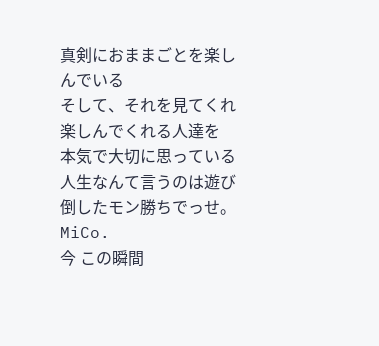真剣におままごとを楽しんでいる
そして、それを見てくれ楽しんでくれる人達を
本気で大切に思っている
人生なんて言うのは遊び倒したモン勝ちでっせ。
MiCo.
今 この瞬間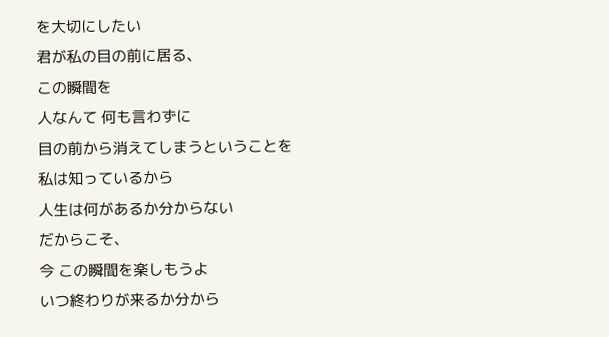を大切にしたい
君が私の目の前に居る、
この瞬間を
人なんて 何も言わずに
目の前から消えてしまうということを
私は知っているから
人生は何があるか分からない
だからこそ、
今 この瞬間を楽しもうよ
いつ終わりが来るか分から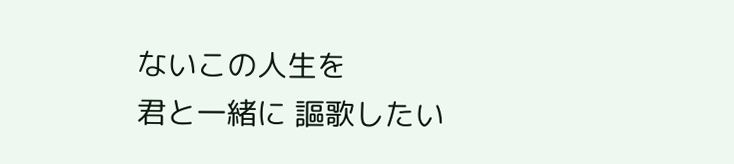ないこの人生を
君と一緒に 謳歌したい